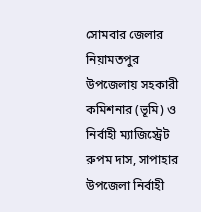সোমবার জেলার নিয়ামতপুর উপজেলায় সহকারী কমিশনার (ভূমি) ও নির্বাহী ম্যাজিস্ট্রেট রুপম দাস, সাপাহার উপজেলা নির্বাহী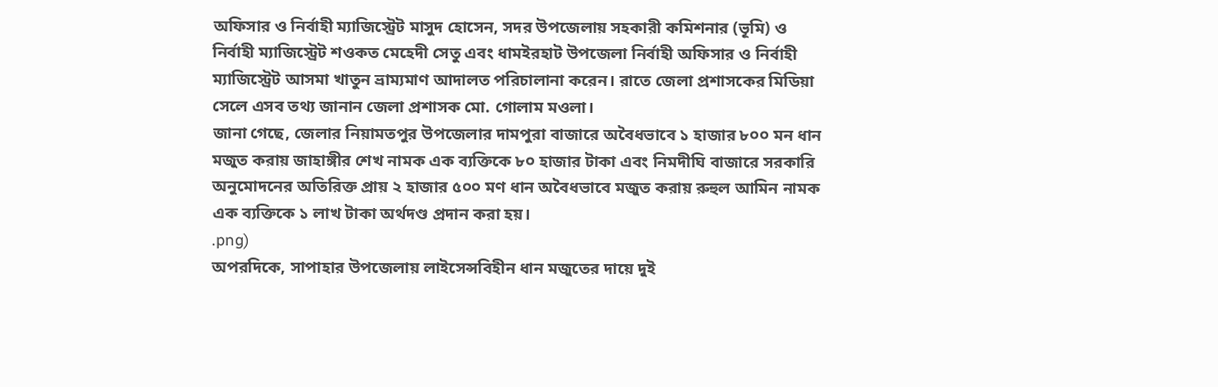অফিসার ও নির্বাহী ম্যাজিস্ট্রেট মাসুদ হোসেন, সদর উপজেলায় সহকারী কমিশনার (ভূমি) ও নির্বাহী ম্যাজিস্ট্রেট শওকত মেহেদী সেতু এবং ধামইরহাট উপজেলা নির্বাহী অফিসার ও নির্বাহী ম্যাজিস্ট্রেট আসমা খাতুন ভ্রাম্যমাণ আদালত পরিচালানা করেন। রাতে জেলা প্রশাসকের মিডিয়া সেলে এসব তথ্য জানান জেলা প্রশাসক মো. গোলাম মওলা।
জানা গেছে, জেলার নিয়ামতপুর উপজেলার দামপুরা বাজারে অবৈধভাবে ১ হাজার ৮০০ মন ধান মজুত করায় জাহাঙ্গীর শেখ নামক এক ব্যক্তিকে ৮০ হাজার টাকা এবং নিমদীঘি বাজারে সরকারি অনুমোদনের অতিরিক্ত প্রায় ২ হাজার ৫০০ মণ ধান অবৈধভাবে মজুত করায় রুহুল আমিন নামক এক ব্যক্তিকে ১ লাখ টাকা অর্থদণ্ড প্রদান করা হয়।
.png)
অপরদিকে, সাপাহার উপজেলায় লাইসেন্সবিহীন ধান মজুতের দায়ে দুই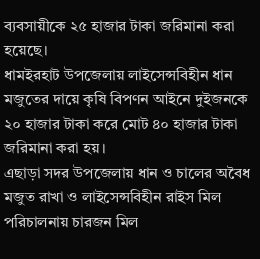ব্যবসায়ীকে ২৫ হাজার টাকা জরিমানা করা হয়েছে।
ধামইরহাট উপজেলায় লাইসেন্সবিহীন ধান মজুতের দায়ে কৃষি বিপণন আইনে দুইজনকে ২০ হাজার টাকা করে মোট ৪০ হাজার টাকা জরিমানা করা হয়।
এছাড়া সদর উপজেলায় ধান ও চালের অবৈধ মজুত রাখা ও লাইসেন্সবিহীন রাইস মিল পরিচালনায় চারজন মিল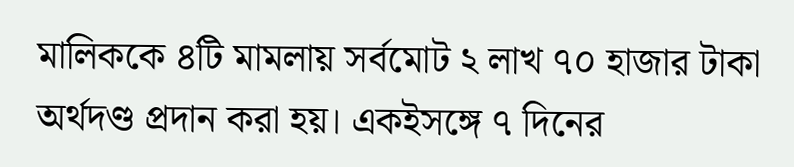মালিককে ৪টি মামলায় সর্বমোট ২ লাখ ৭০ হাজার টাকা অর্থদণ্ড প্রদান করা হয়। একইসঙ্গে ৭ দিনের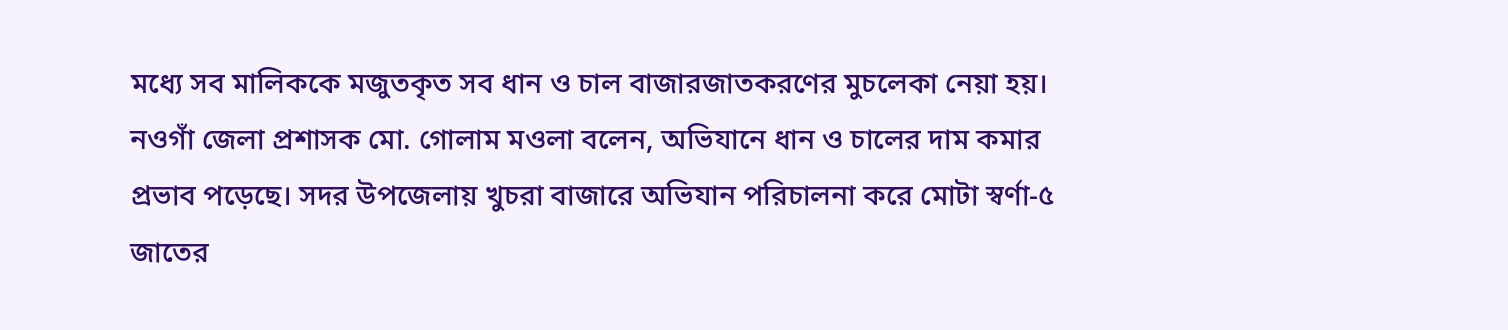মধ্যে সব মালিককে মজুতকৃত সব ধান ও চাল বাজারজাতকরণের মুচলেকা নেয়া হয়।
নওগাঁ জেলা প্রশাসক মো. গোলাম মওলা বলেন, অভিযানে ধান ও চালের দাম কমার প্রভাব পড়েছে। সদর উপজেলায় খুচরা বাজারে অভিযান পরিচালনা করে মোটা স্বর্ণা-৫ জাতের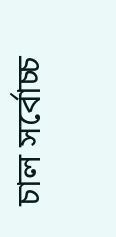চাল সর্বোচ্চ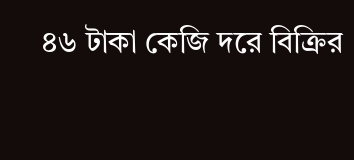৪৬ টাকা কেজি দরে বিক্রির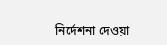নির্দেশনা দেওয়া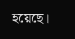হয়েছে।